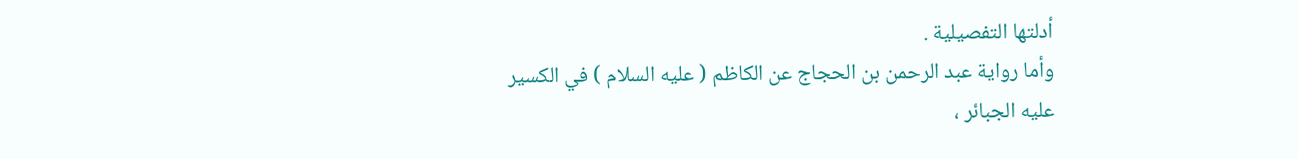أدلتها التفصيلية .
وأما رواية عبد الرحمن بن الحجاج عن الكاظم ( عليه السلام ) في الكسير
عليه الجبائر ،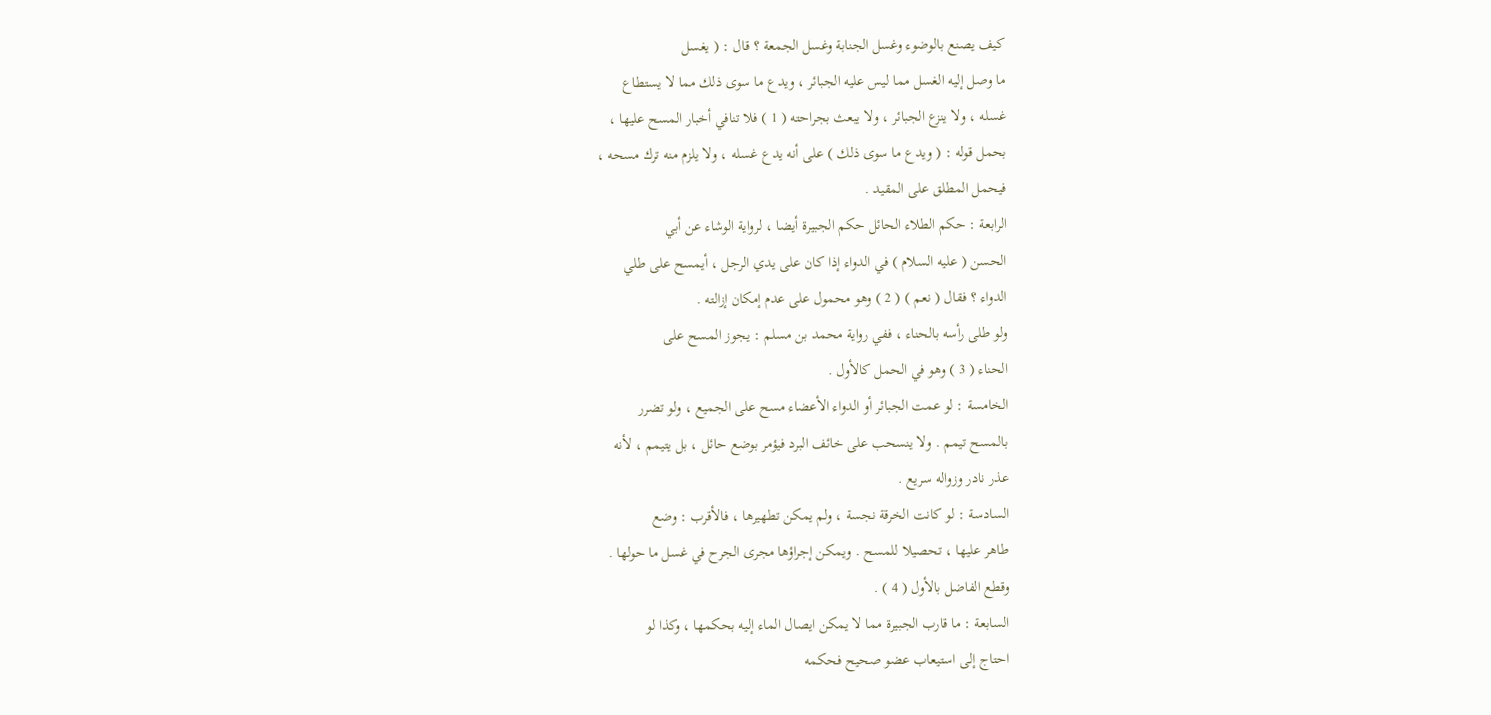كيف يصنع بالوضوء وغسل الجنابة وغسل الجمعة ؟ قال : ( يغسل
ما وصل إليه الغسل مما ليس عليه الجبائر ، ويدع ما سوى ذلك مما لا يستطاع
غسله ، ولا ينزع الجبائر ، ولا يبعث بجراحته ( 1 ) فلا تنافي أخبار المسح عليها ،
بحمل قوله : ( ويدع ما سوى ذلك ) على أنه يدع غسله ، ولا يلزم منه ترك مسحه ،
فيحمل المطلق على المقيد .
الرابعة : حكم الطلاء الحائل حكم الجبيرة أيضا ، لرواية الوشاء عن أبي
الحسن ( عليه السلام ) في الدواء إذا كان على يدي الرجل ، أيمسح على طلي
الدواء ؟ فقال ( نعم ) ( 2 ) وهو محمول على عدم إمكان إزالته .
ولو طلى رأسه بالحناء ، ففي رواية محمد بن مسلم : يجوز المسح على
الحناء ( 3 ) وهو في الحمل كالأول .
الخامسة : لو عمت الجبائر أو الدواء الأعضاء مسح على الجميع ، ولو تضرر
بالمسح تيمم . ولا ينسحب على خائف البرد فيؤمر بوضع حائل ، بل يتيمم ، لأنه
عذر نادر وزواله سريع .
السادسة : لو كانت الخرقة نجسة ، ولم يمكن تطهيرها ، فالأقرب : وضع
طاهر عليها ، تحصيلا للمسح . ويمكن إجراؤها مجرى الجرح في غسل ما حولها .
وقطع الفاضل بالأول ( 4 ) .
السابعة : ما قارب الجبيرة مما لا يمكن ايصال الماء إليه بحكمها ، وكذا لو
احتاج إلى استيعاب عضو صحيح فحكمه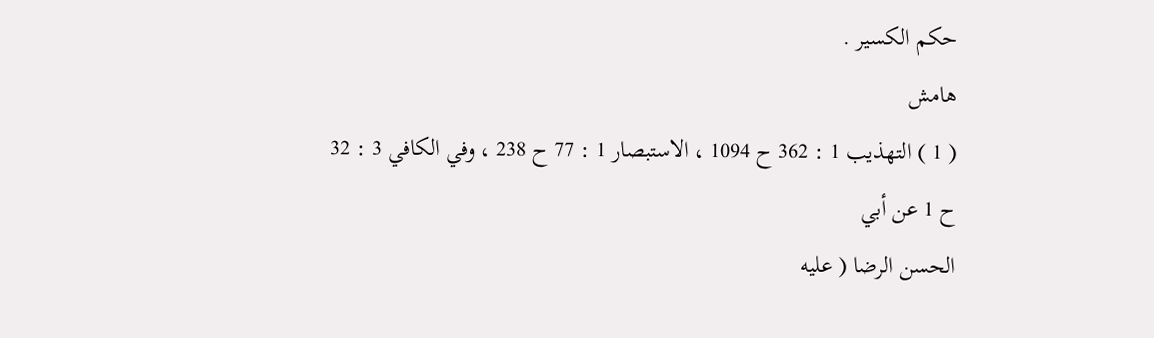حكم الكسير .
هامش
( 1 ) التهذيب 1 : 362 ح 1094 ، الاستبصار 1 : 77 ح 238 ، وفي الكافي 3 : 32 ح 1 عن أبي
الحسن الرضا ( عليه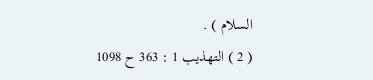السلام ) .
( 2 ) التهذيب 1 : 363 ح 1098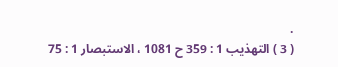.
( 3 ) التهذيب 1 : 359 ح 1081 ، الاستبصار 1 : 75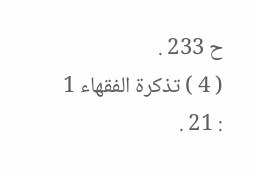ح 233 .
( 4 ) تذكرة الفقهاء 1 : 21 .